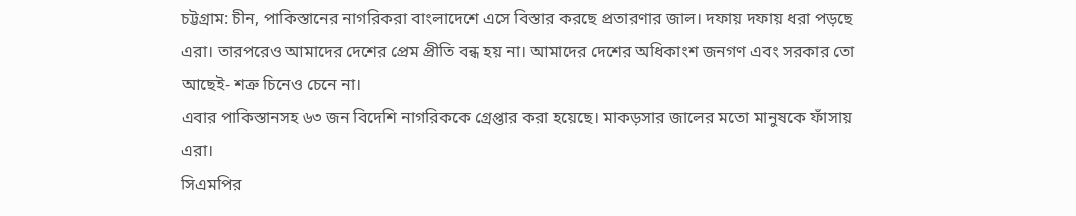চট্টগ্রাম: চীন, পাকিস্তানের নাগরিকরা বাংলাদেশে এসে বিস্তার করছে প্রতারণার জাল। দফায় দফায় ধরা পড়ছে এরা। তারপরেও আমাদের দেশের প্রেম প্রীতি বন্ধ হয় না। আমাদের দেশের অধিকাংশ জনগণ এবং সরকার তো আছেই- শত্রু চিনেও চেনে না।
এবার পাকিস্তানসহ ৬৩ জন বিদেশি নাগরিককে গ্রেপ্তার করা হয়েছে। মাকড়সার জালের মতো মানুষকে ফাঁসায় এরা।
সিএমপির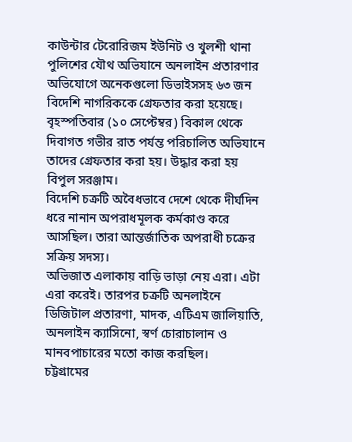কাউন্টার টেরোরিজম ইউনিট ও খুলশী থানা পুলিশের যৌথ অভিযানে অনলাইন প্রতারণার অভিযোগে অনেকগুলো ডিভাইসসহ ৬৩ জন বিদেশি নাগরিককে গ্রেফতার করা হয়েছে।
বৃহস্পতিবার (১০ সেপ্টেম্বর) বিকাল থেকে দিবাগত গভীর রাত পর্যন্ত পরিচালিত অভিযানে তাদের গ্রেফতার করা হয়। উদ্ধার করা হয় বিপুল সরঞ্জাম।
বিদেশি চক্রটি অবৈধভাবে দেশে থেকে দীর্ঘদিন ধরে নানান অপরাধমূলক কর্মকাণ্ড করে আসছিল। তারা আন্তর্জাতিক অপরাধী চক্রের সক্রিয় সদস্য।
অভিজাত এলাকায় বাড়ি ভাড়া নেয় এরা। এটা এরা করেই। তারপর চক্রটি অনলাইনে ডিজিটাল প্রতারণা, মাদক, এটিএম জালিয়াতি, অনলাইন ক্যাসিনো, স্বর্ণ চোরাচালান ও মানবপাচারের মতো কাজ করছিল।
চট্টগ্রামের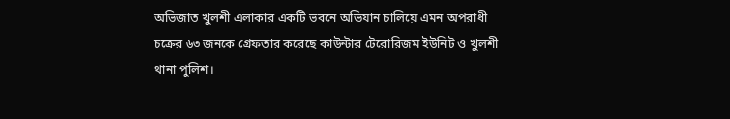অভিজাত খুলশী এলাকার একটি ভবনে অভিযান চালিয়ে এমন অপরাধী চক্রের ৬৩ জনকে গ্রেফতার করেছে কাউন্টার টেরোরিজম ইউনিট ও খুলশী থানা পুলিশ।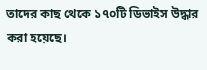তাদের কাছ থেকে ১৭০টি ডিভাইস উদ্ধার করা হয়েছে।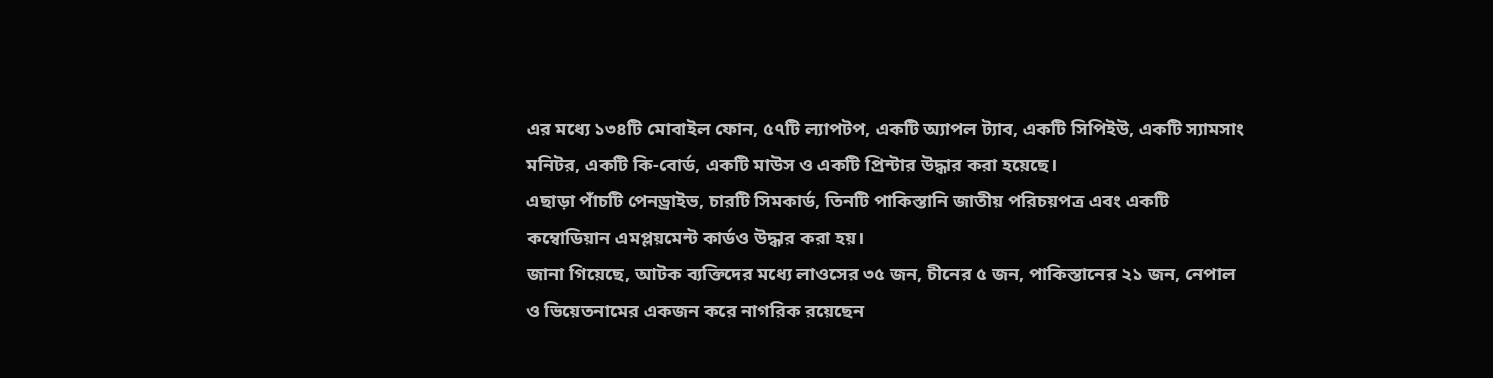এর মধ্যে ১৩৪টি মোবাইল ফোন, ৫৭টি ল্যাপটপ, একটি অ্যাপল ট্যাব, একটি সিপিইউ, একটি স্যামসাং মনিটর, একটি কি-বোর্ড, একটি মাউস ও একটি প্রিন্টার উদ্ধার করা হয়েছে।
এছাড়া পাঁচটি পেনড্রাইভ, চারটি সিমকার্ড, তিনটি পাকিস্তানি জাতীয় পরিচয়পত্র এবং একটি কম্বোডিয়ান এমপ্লয়মেন্ট কার্ডও উদ্ধার করা হয়।
জানা গিয়েছে, আটক ব্যক্তিদের মধ্যে লাওসের ৩৫ জন, চীনের ৫ জন, পাকিস্তানের ২১ জন, নেপাল ও ভিয়েতনামের একজন করে নাগরিক রয়েছেন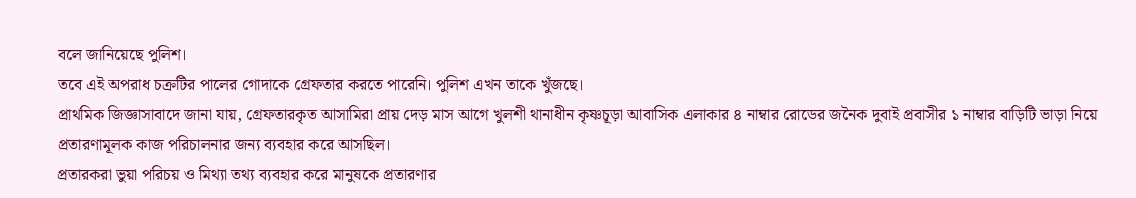বলে জানিয়েছে পুলিশ।
তবে এই অপরাধ চক্রটির পালের গোদাকে গ্রেফতার করতে পারেনি। পুলিশ এখন তাকে খুঁজছে।
প্রাথমিক জিজ্ঞাসাবাদে জানা যায়, গ্রেফতারকৃত আসামিরা প্রায় দেড় মাস আগে খুলশী থানাধীন কৃষ্ণচূড়া আবাসিক এলাকার ৪ নাম্বার রোডের জনৈক দুবাই প্রবাসীর ১ নাম্বার বাড়িটি ভাড়া নিয়ে প্রতারণামূলক কাজ পরিচালনার জন্য ব্যবহার করে আসছিল।
প্রতারকরা ভুয়া পরিচয় ও মিথ্যা তথ্য ব্যবহার করে মানুষকে প্রতারণার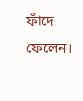ফাঁদে ফেলেন।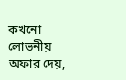কখনো লোভনীয় অফার দেয়,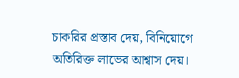চাকরির প্রস্তাব দেয়, বিনিয়োগে অতিরিক্ত লাভের আশ্বাস দেয়।